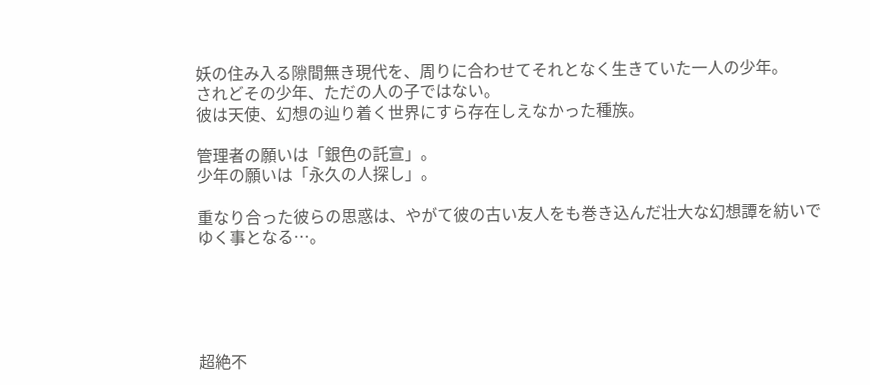妖の住み入る隙間無き現代を、周りに合わせてそれとなく生きていた一人の少年。
されどその少年、ただの人の子ではない。
彼は天使、幻想の辿り着く世界にすら存在しえなかった種族。

管理者の願いは「銀色の託宣」。
少年の願いは「永久の人探し」。

重なり合った彼らの思惑は、やがて彼の古い友人をも巻き込んだ壮大な幻想譚を紡いでゆく事となる…。





超絶不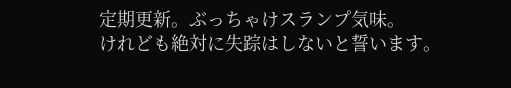定期更新。ぶっちゃけスランプ気味。
けれども絶対に失踪はしないと誓います。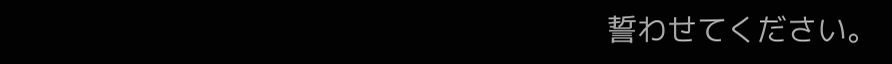誓わせてください。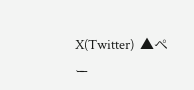X(Twitter)  ▲ペー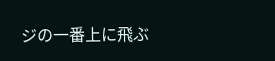ジの一番上に飛ぶ